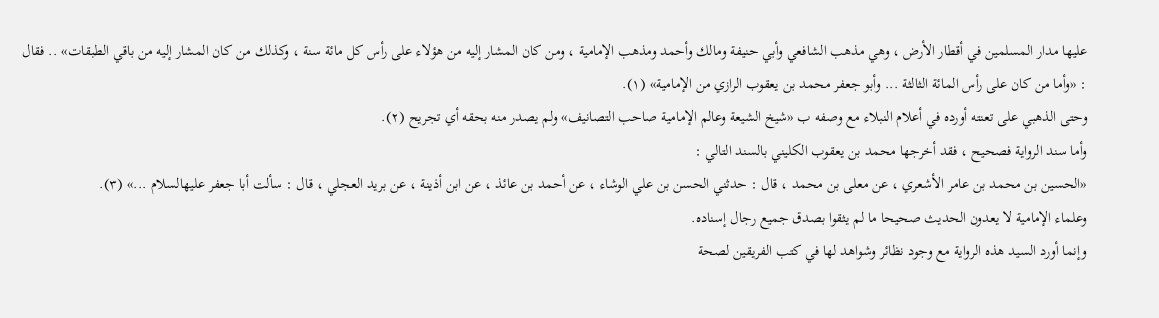عليها مدار المسلمين في أقطار الأرض ، وهي مذهب الشافعي وأبي حنيفة ومالك وأحمد ومذهب الإمامية ، ومن كان المشار إليه من هؤلاء على رأس كل مائة سنة ، وكذلك من كان المشار إليه من باقي الطبقات» .. فقال : «وأما من كان على رأس المائة الثالثة ... وأبو جعفر محمد بن يعقوب الرازي من الإمامية» (١).
وحتى الذهبي على تعنته أورده في أعلام النبلاء مع وصفه ب «شيخ الشيعة وعالم الإمامية صاحب التصانيف» ولم يصدر منه بحقه أي تجريح (٢).
وأما سند الرواية فصحيح ، فقد أخرجها محمد بن يعقوب الكليني بالسند التالي :
«الحسين بن محمد بن عامر الأشعري ، عن معلى بن محمد ، قال : حدثني الحسن بن علي الوشاء ، عن أحمد بن عائذ ، عن ابن أذينة ، عن بريد العجلي ، قال : سألت أبا جعفر عليهالسلام ...» (٣).
وعلماء الإمامية لا يعدون الحديث صحيحا ما لم يثقوا بصدق جميع رجال إسناده.
وإنما أورد السيد هذه الرواية مع وجود نظائر وشواهد لها في كتب الفريقين لصحة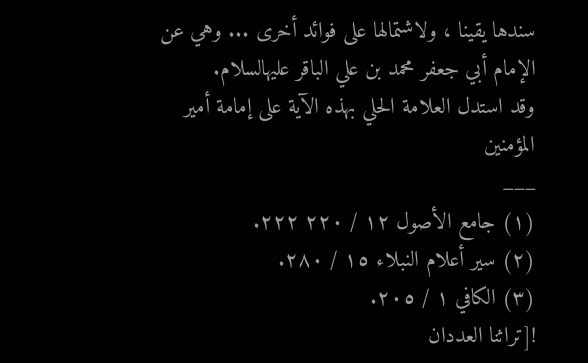سندها يقينا ، ولاشتمالها على فوائد أخرى ... وهي عن الإمام أبي جعفر محمد بن علي الباقر عليهالسلام.
وقد استدل العلامة الحلي بهذه الآية على إمامة أمير المؤمنين
___
(١) جامع الأصول ١٢ / ٢٢٠ ٢٢٢.
(٢) سير أعلام النبلاء ١٥ / ٢٨٠.
(٣) الكافي ١ / ٢٠٥.
![تراثنا العددان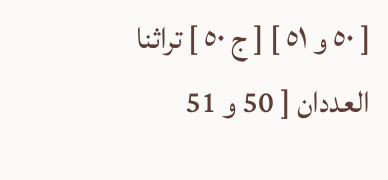[ ٥٠ و ٥١ ] [ ج ٥٠ ] تراثنا العددان [ 50 و 51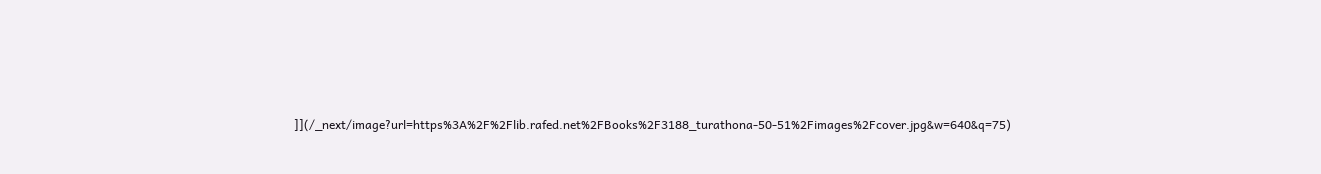]](/_next/image?url=https%3A%2F%2Flib.rafed.net%2FBooks%2F3188_turathona-50-51%2Fimages%2Fcover.jpg&w=640&q=75)